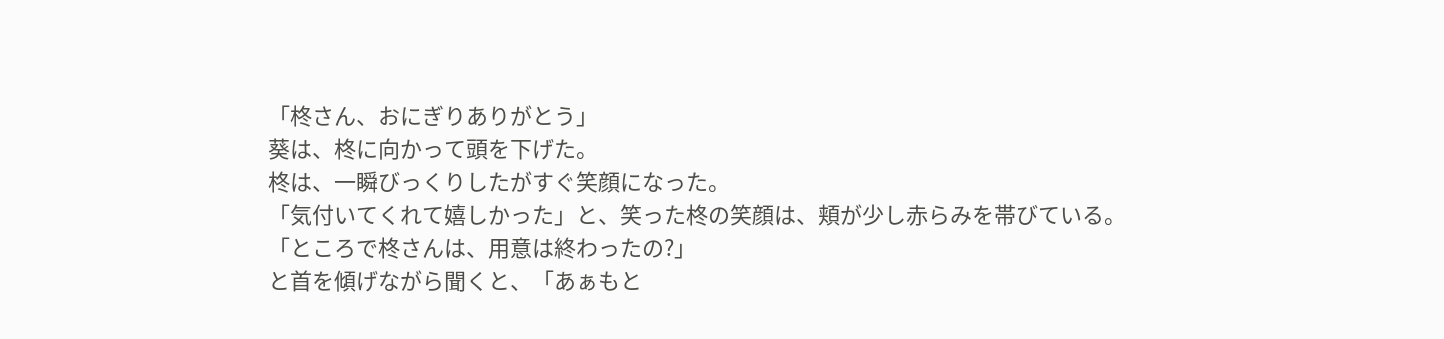「柊さん、おにぎりありがとう」
葵は、柊に向かって頭を下げた。
柊は、一瞬びっくりしたがすぐ笑顔になった。
「気付いてくれて嬉しかった」と、笑った柊の笑顔は、頬が少し赤らみを帯びている。
「ところで柊さんは、用意は終わったの?」
と首を傾げながら聞くと、「あぁもと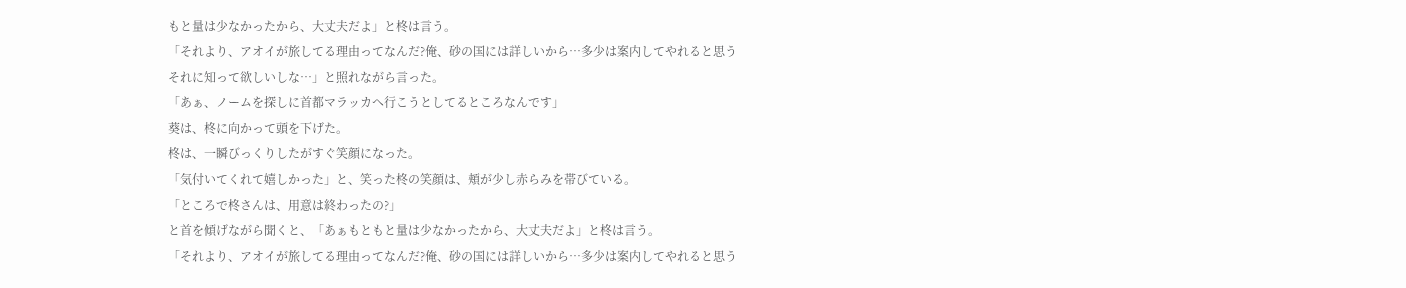もと量は少なかったから、大丈夫だよ」と柊は言う。
「それより、アオイが旅してる理由ってなんだ?俺、砂の国には詳しいから…多少は案内してやれると思う
それに知って欲しいしな…」と照れながら言った。
「あぁ、ノームを探しに首都マラッカへ行こうとしてるところなんです」
葵は、柊に向かって頭を下げた。
柊は、一瞬びっくりしたがすぐ笑顔になった。
「気付いてくれて嬉しかった」と、笑った柊の笑顔は、頬が少し赤らみを帯びている。
「ところで柊さんは、用意は終わったの?」
と首を傾げながら聞くと、「あぁもともと量は少なかったから、大丈夫だよ」と柊は言う。
「それより、アオイが旅してる理由ってなんだ?俺、砂の国には詳しいから…多少は案内してやれると思う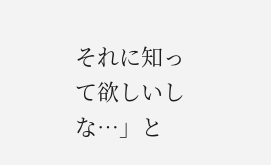それに知って欲しいしな…」と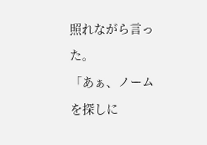照れながら言った。
「あぁ、ノームを探しに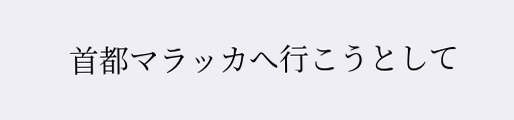首都マラッカへ行こうとして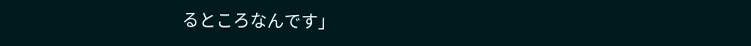るところなんです」